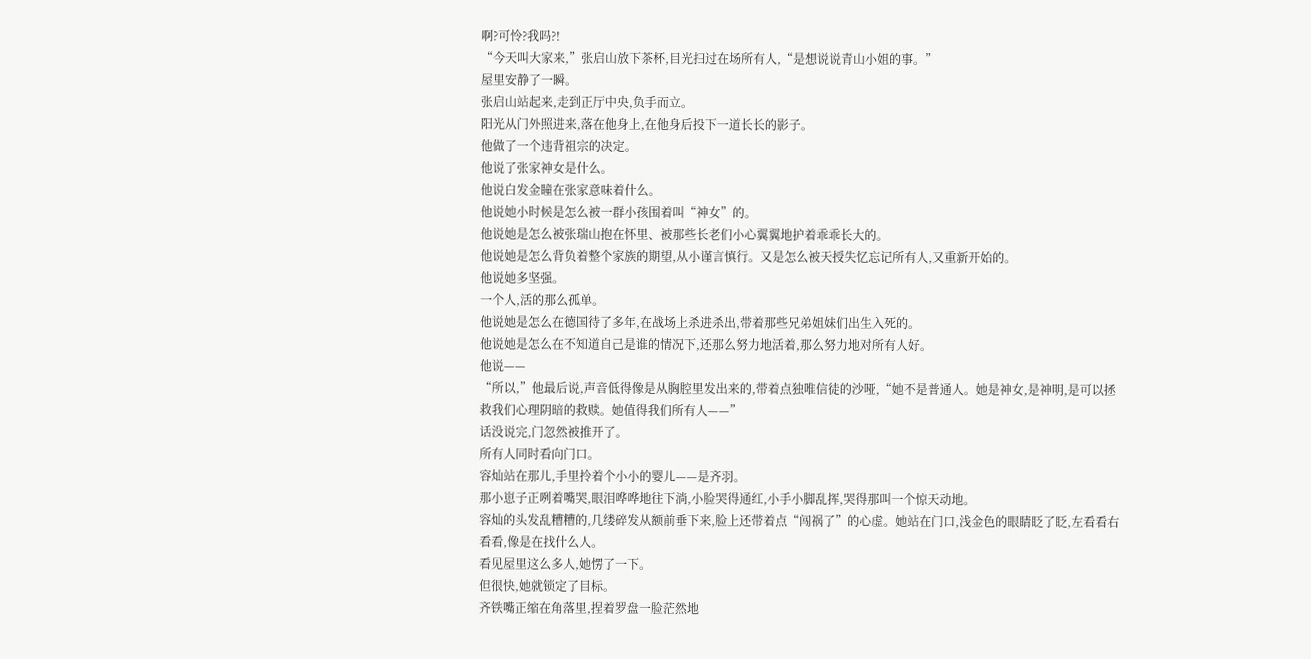啊?可怜?我吗?!
“今天叫大家来,”张启山放下茶杯,目光扫过在场所有人,“是想说说青山小姐的事。”
屋里安静了一瞬。
张启山站起来,走到正厅中央,负手而立。
阳光从门外照进来,落在他身上,在他身后投下一道长长的影子。
他做了一个违背祖宗的决定。
他说了张家神女是什么。
他说白发金瞳在张家意味着什么。
他说她小时候是怎么被一群小孩围着叫“神女”的。
他说她是怎么被张瑞山抱在怀里、被那些长老们小心翼翼地护着乖乖长大的。
他说她是怎么背负着整个家族的期望,从小谨言慎行。又是怎么被天授失忆忘记所有人,又重新开始的。
他说她多坚强。
一个人,活的那么孤单。
他说她是怎么在德国待了多年,在战场上杀进杀出,带着那些兄弟姐妹们出生入死的。
他说她是怎么在不知道自己是谁的情况下,还那么努力地活着,那么努力地对所有人好。
他说——
“所以,”他最后说,声音低得像是从胸腔里发出来的,带着点独唯信徒的沙哑,“她不是普通人。她是神女,是神明,是可以拯救我们心理阴暗的救赎。她值得我们所有人——”
话没说完,门忽然被推开了。
所有人同时看向门口。
容灿站在那儿,手里拎着个小小的婴儿——是齐羽。
那小崽子正咧着嘴哭,眼泪哗哗地往下淌,小脸哭得通红,小手小脚乱挥,哭得那叫一个惊天动地。
容灿的头发乱糟糟的,几缕碎发从额前垂下来,脸上还带着点“闯祸了”的心虚。她站在门口,浅金色的眼睛眨了眨,左看看右看看,像是在找什么人。
看见屋里这么多人,她愣了一下。
但很快,她就锁定了目标。
齐铁嘴正缩在角落里,捏着罗盘一脸茫然地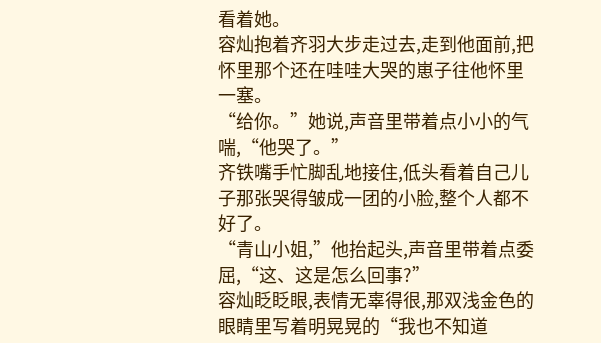看着她。
容灿抱着齐羽大步走过去,走到他面前,把怀里那个还在哇哇大哭的崽子往他怀里一塞。
“给你。”她说,声音里带着点小小的气喘,“他哭了。”
齐铁嘴手忙脚乱地接住,低头看着自己儿子那张哭得皱成一团的小脸,整个人都不好了。
“青山小姐,”他抬起头,声音里带着点委屈,“这、这是怎么回事?”
容灿眨眨眼,表情无辜得很,那双浅金色的眼睛里写着明晃晃的“我也不知道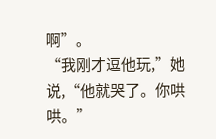啊”。
“我刚才逗他玩,”她说,“他就哭了。你哄哄。”